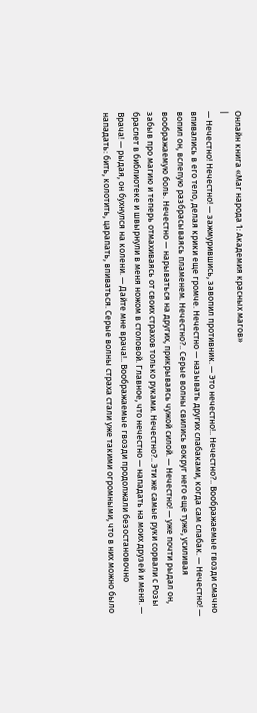Онлайн книга «Маг народа 1: Академия красных магов»
|
— Нечестно! Нечестно! — зажмурившись, завопил противник. — Это нечестно!.. Нечестно?.. Воображаемые гвозди смачно впивались в его тело, делая крики еще громче. Нечестно — называть других слабаками, когда сам слабак. — Нечестно! — вопил он, вслепую разбрасываясь пламенем. Нечестно?.. Серые волны свились вокруг него еще туже, усиливая воображаемую боль. Нечестно — нарываться на других, прикрываясь чужой силой. — Нечестно! — уже почти рыдал он, забыв про магию и теперь отмахиваясь от своих страхов только руками. Нечестно?.. Эти же самые руки сорвали с Розы браслет в библиотеке и швырнули в меня ножом в столовой. Главное, что нечестно — нападать на моих друзей и меня. — Врача! — рыдая, он бухнулся на колени. — Дайте мне врача!.. Воображаемые гвозди продолжали безостановочно нападать: бить, колотить, царапать, впиваться. Серые волны страха стали уже такими огромными, что в них можно было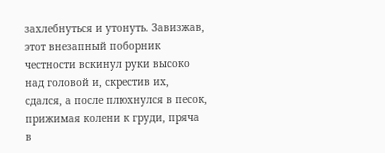захлебнуться и утонуть. Завизжав, этот внезапный поборник честности вскинул руки высоко над головой и, скрестив их, сдался, а после плюхнулся в песок, прижимая колени к груди, пряча в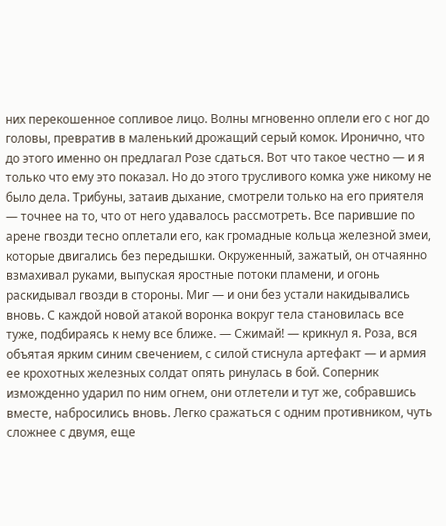них перекошенное сопливое лицо. Волны мгновенно оплели его с ног до головы, превратив в маленький дрожащий серый комок. Иронично, что до этого именно он предлагал Розе сдаться. Вот что такое честно — и я только что ему это показал. Но до этого трусливого комка уже никому не было дела. Трибуны, затаив дыхание, смотрели только на его приятеля — точнее на то, что от него удавалось рассмотреть. Все парившие по арене гвозди тесно оплетали его, как громадные кольца железной змеи, которые двигались без передышки. Окруженный, зажатый, он отчаянно взмахивал руками, выпуская яростные потоки пламени, и огонь раскидывал гвозди в стороны. Миг — и они без устали накидывались вновь. С каждой новой атакой воронка вокруг тела становилась все туже, подбираясь к нему все ближе. — Сжимай! — крикнул я. Роза, вся объятая ярким синим свечением, с силой стиснула артефакт — и армия ее крохотных железных солдат опять ринулась в бой. Соперник изможденно ударил по ним огнем, они отлетели и тут же, собравшись вместе, набросились вновь. Легко сражаться с одним противником, чуть сложнее с двумя, еще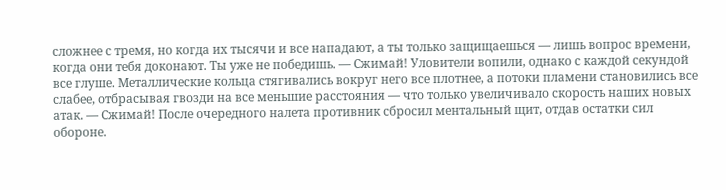сложнее с тремя, но когда их тысячи и все нападают, а ты только защищаешься — лишь вопрос времени, когда они тебя доконают. Ты уже не победишь. — Сжимай! Уловители вопили, однако с каждой секундой все глуше. Металлические кольца стягивались вокруг него все плотнее, а потоки пламени становились все слабее, отбрасывая гвозди на все меньшие расстояния — что только увеличивало скорость наших новых атак. — Сжимай! После очередного налета противник сбросил ментальный щит, отдав остатки сил обороне.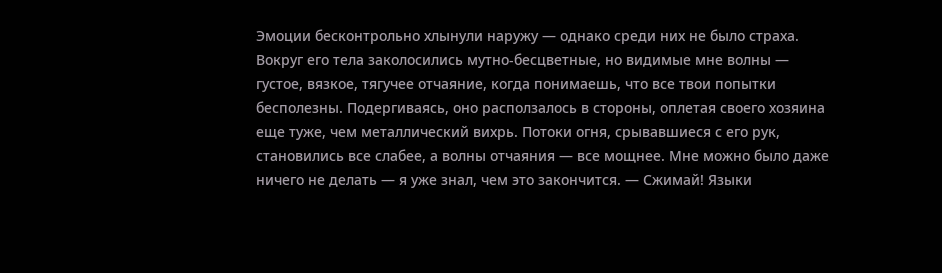Эмоции бесконтрольно хлынули наружу — однако среди них не было страха. Вокруг его тела заколосились мутно-бесцветные, но видимые мне волны — густое, вязкое, тягучее отчаяние, когда понимаешь, что все твои попытки бесполезны. Подергиваясь, оно расползалось в стороны, оплетая своего хозяина еще туже, чем металлический вихрь. Потоки огня, срывавшиеся с его рук, становились все слабее, а волны отчаяния — все мощнее. Мне можно было даже ничего не делать — я уже знал, чем это закончится. — Сжимай! Языки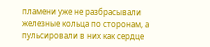пламени уже не разбрасывали железные кольца по сторонам, а пульсировали в них как сердце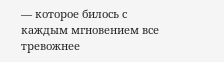— которое билось с каждым мгновением все тревожнее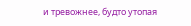и тревожнее, будто утопая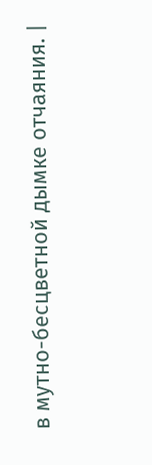в мутно-бесцветной дымке отчаяния. |